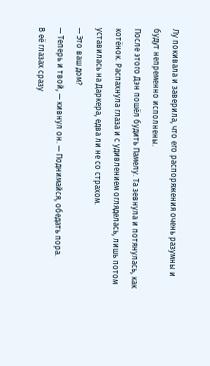Лу покивала и заверила, что его распоряжения очень разумны и будут непременно исполнены.
После этого Дэн пошёл будить Памелу. Та зевнула и потянулась, как котёнок. Распахнула глаза и с удивлением огляделась, лишь потом уставилась на Даркера, едва ли не со страхом.
— Это ваш дом?
— Теперь и твой, — кивнул он. — Поднимайся, обедать пора.
В её глазах сразу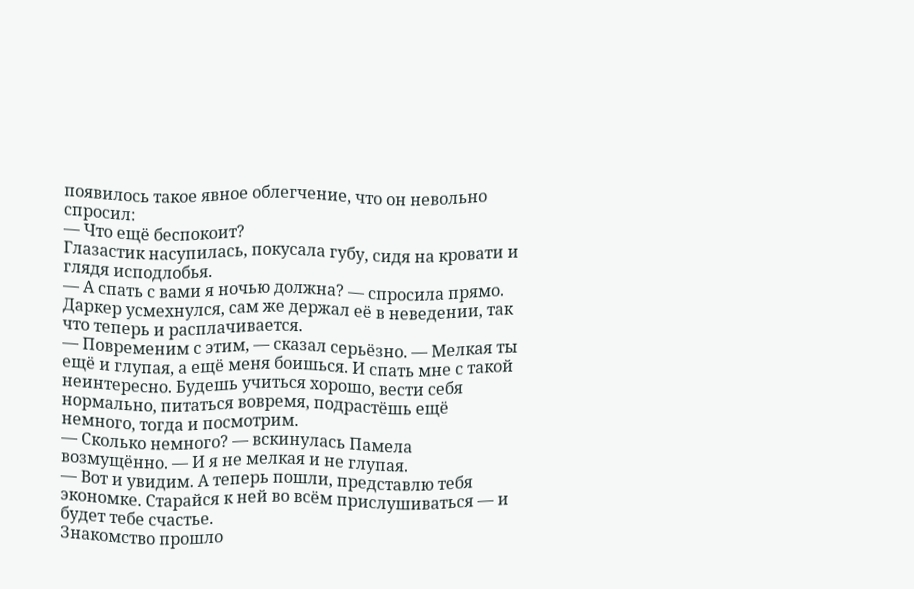появилось такое явное облегчение, что он невольно спросил:
— Что ещё беспокоит?
Глазастик насупилась, покусала губу, сидя на кровати и глядя исподлобья.
— А спать с вами я ночью должна? — спросила прямо.
Даркер усмехнулся, сам же держал её в неведении, так что теперь и расплачивается.
— Повременим с этим, — сказал серьёзно. — Мелкая ты ещё и глупая, а ещё меня боишься. И спать мне с такой неинтересно. Будешь учиться хорошо, вести себя нормально, питаться вовремя, подрастёшь ещё немного, тогда и посмотрим.
— Сколько немного? — вскинулась Памела возмущённо. — И я не мелкая и не глупая.
— Вот и увидим. А теперь пошли, представлю тебя экономке. Старайся к ней во всём прислушиваться — и будет тебе счастье.
Знакомство прошло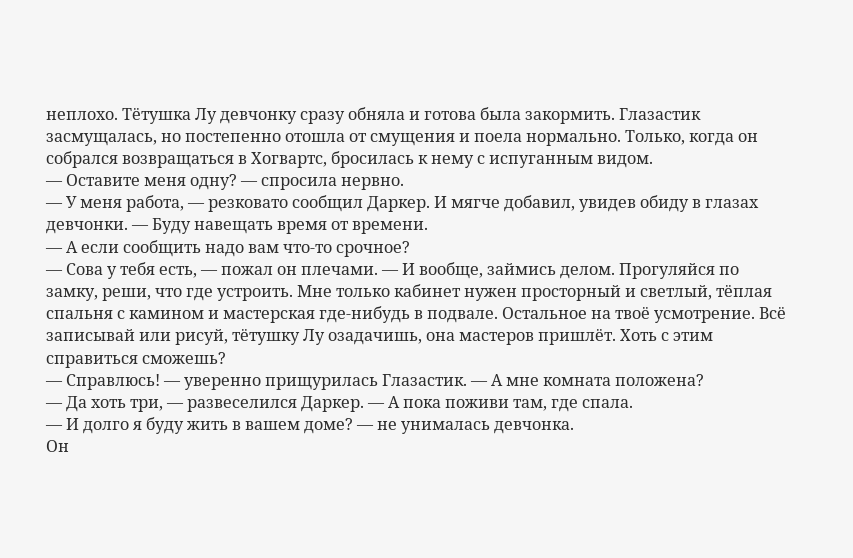неплохо. Тётушка Лу девчонку сразу обняла и готова была закормить. Глазастик засмущалась, но постепенно отошла от смущения и поела нормально. Только, когда он собрался возвращаться в Хогвартс, бросилась к нему с испуганным видом.
— Оставите меня одну? — спросила нервно.
— У меня работа, — резковато сообщил Даркер. И мягче добавил, увидев обиду в глазах девчонки. — Буду навещать время от времени.
— А если сообщить надо вам что-то срочное?
— Сова у тебя есть, — пожал он плечами. — И вообще, займись делом. Прогуляйся по замку, реши, что где устроить. Мне только кабинет нужен просторный и светлый, тёплая спальня с камином и мастерская где-нибудь в подвале. Остальное на твоё усмотрение. Всё записывай или рисуй, тётушку Лу озадачишь, она мастеров пришлёт. Хоть с этим справиться сможешь?
— Справлюсь! — уверенно прищурилась Глазастик. — А мне комната положена?
— Да хоть три, — развеселился Даркер. — А пока поживи там, где спала.
— И долго я буду жить в вашем доме? — не унималась девчонка.
Он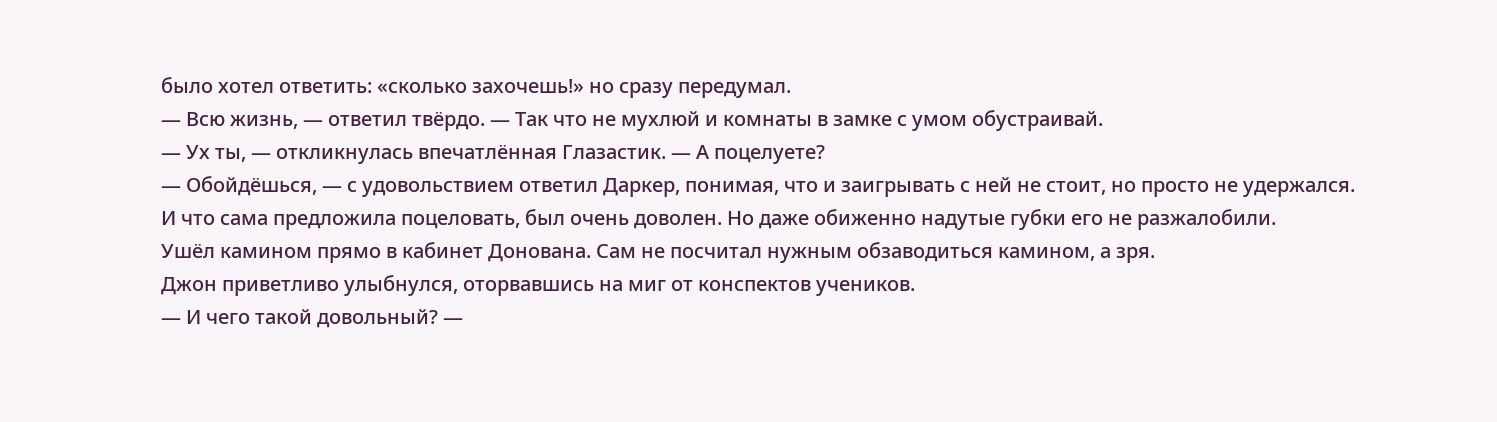было хотел ответить: «сколько захочешь!» но сразу передумал.
— Всю жизнь, — ответил твёрдо. — Так что не мухлюй и комнаты в замке с умом обустраивай.
— Ух ты, — откликнулась впечатлённая Глазастик. — А поцелуете?
— Обойдёшься, — с удовольствием ответил Даркер, понимая, что и заигрывать с ней не стоит, но просто не удержался.
И что сама предложила поцеловать, был очень доволен. Но даже обиженно надутые губки его не разжалобили.
Ушёл камином прямо в кабинет Донована. Сам не посчитал нужным обзаводиться камином, а зря.
Джон приветливо улыбнулся, оторвавшись на миг от конспектов учеников.
— И чего такой довольный? —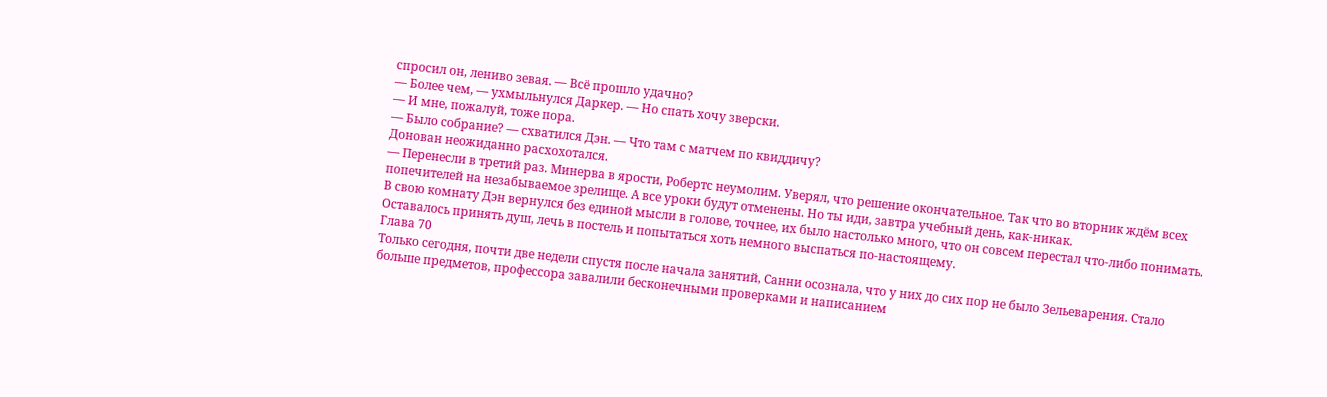спросил он, лениво зевая. — Всё прошло удачно?
— Более чем, — ухмыльнулся Даркер. — Но спать хочу зверски.
— И мне, пожалуй, тоже пора.
— Было собрание? — схватился Дэн. — Что там с матчем по квиддичу?
Донован неожиданно расхохотался.
— Перенесли в третий раз. Минерва в ярости, Робертс неумолим. Уверял, что решение окончательное. Так что во вторник ждём всех попечителей на незабываемое зрелище. А все уроки будут отменены. Но ты иди, завтра учебный день, как-никак.
В свою комнату Дэн вернулся без единой мысли в голове, точнее, их было настолько много, что он совсем перестал что-либо понимать. Оставалось принять душ, лечь в постель и попытаться хоть немного выспаться по-настоящему.
Глава 70
Только сегодня, почти две недели спустя после начала занятий, Санни осознала, что у них до сих пор не было Зельеварения. Стало больше предметов, профессора завалили бесконечными проверками и написанием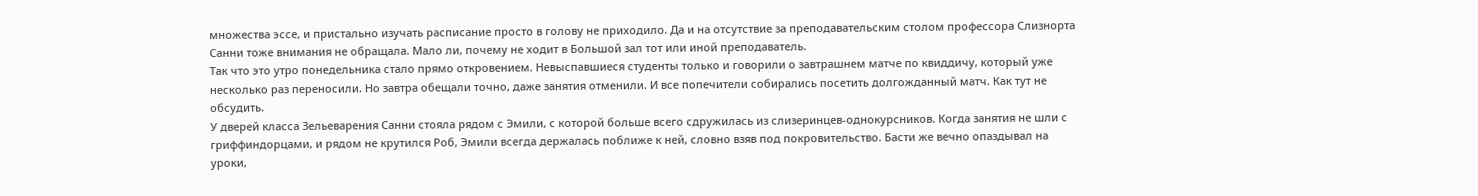множества эссе, и пристально изучать расписание просто в голову не приходило. Да и на отсутствие за преподавательским столом профессора Слизнорта Санни тоже внимания не обращала. Мало ли, почему не ходит в Большой зал тот или иной преподаватель.
Так что это утро понедельника стало прямо откровением. Невыспавшиеся студенты только и говорили о завтрашнем матче по квиддичу, который уже несколько раз переносили. Но завтра обещали точно, даже занятия отменили. И все попечители собирались посетить долгожданный матч. Как тут не обсудить.
У дверей класса Зельеварения Санни стояла рядом с Эмили, с которой больше всего сдружилась из слизеринцев-однокурсников. Когда занятия не шли с гриффиндорцами, и рядом не крутился Роб, Эмили всегда держалась поближе к ней, словно взяв под покровительство. Басти же вечно опаздывал на уроки,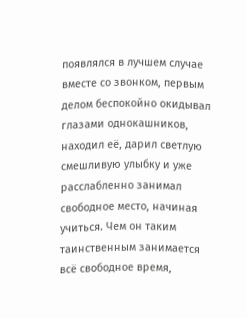появлялся в лучшем случае вместе со звонком, первым делом беспокойно окидывал глазами однокашников, находил её, дарил светлую смешливую улыбку и уже расслабленно занимал свободное место, начиная учиться. Чем он таким таинственным занимается всё свободное время,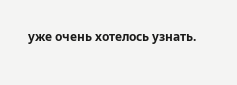уже очень хотелось узнать.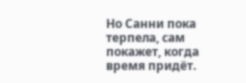Но Санни пока терпела, сам покажет, когда время придёт.